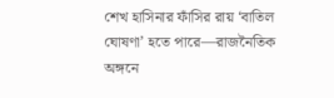শেখ হাসিনার ফাঁসির রায় ‘বাতিল ঘোষণা’ হতে পারে—রাজনৈতিক অঙ্গনে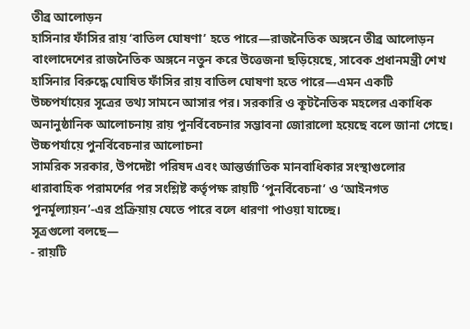তীব্র আলোড়ন
হাসিনার ফাঁসির রায় ‘বাতিল ঘোষণা’ হতে পারে—রাজনৈতিক অঙ্গনে তীব্র আলোড়ন
বাংলাদেশের রাজনৈতিক অঙ্গনে নতুন করে উত্তেজনা ছড়িয়েছে, সাবেক প্রধানমন্ত্রী শেখ হাসিনার বিরুদ্ধে ঘোষিত ফাঁসির রায় বাতিল ঘোষণা হতে পারে—এমন একটি উচ্চপর্যায়ের সূত্রের তথ্য সামনে আসার পর। সরকারি ও কূটনৈতিক মহলের একাধিক অনানুষ্ঠানিক আলোচনায় রায় পুনর্বিবেচনার সম্ভাবনা জোরালো হয়েছে বলে জানা গেছে।
উচ্চপর্যায়ে পুনর্বিবেচনার আলোচনা
সামরিক সরকার, উপদেষ্টা পরিষদ এবং আন্তর্জাতিক মানবাধিকার সংস্থাগুলোর ধারাবাহিক পরামর্শের পর সংশ্লিষ্ট কর্তৃপক্ষ রায়টি ‘পুনর্বিবেচনা’ ও ‘আইনগত পুনর্মূল্যায়ন’-এর প্রক্রিয়ায় যেতে পারে বলে ধারণা পাওয়া যাচ্ছে।
সূত্রগুলো বলছে—
- রায়টি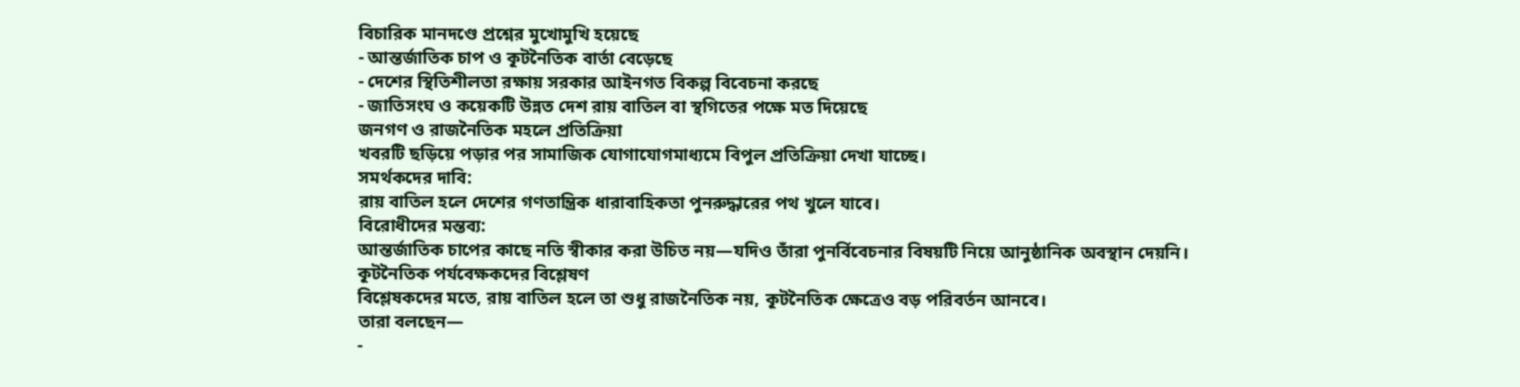বিচারিক মানদণ্ডে প্রশ্নের মুখোমুখি হয়েছে
- আন্তর্জাতিক চাপ ও কূটনৈতিক বার্তা বেড়েছে
- দেশের স্থিতিশীলতা রক্ষায় সরকার আইনগত বিকল্প বিবেচনা করছে
- জাতিসংঘ ও কয়েকটি উন্নত দেশ রায় বাতিল বা স্থগিতের পক্ষে মত দিয়েছে
জনগণ ও রাজনৈতিক মহলে প্রতিক্রিয়া
খবরটি ছড়িয়ে পড়ার পর সামাজিক যোগাযোগমাধ্যমে বিপুল প্রতিক্রিয়া দেখা যাচ্ছে।
সমর্থকদের দাবি:
রায় বাতিল হলে দেশের গণতান্ত্রিক ধারাবাহিকতা পুনরুদ্ধারের পথ খুলে যাবে।
বিরোধীদের মন্তব্য:
আন্তর্জাতিক চাপের কাছে নতি স্বীকার করা উচিত নয়—যদিও তাঁরা পুনর্বিবেচনার বিষয়টি নিয়ে আনুষ্ঠানিক অবস্থান দেয়নি।
কূটনৈতিক পর্যবেক্ষকদের বিশ্লেষণ
বিশ্লেষকদের মতে, রায় বাতিল হলে তা শুধু রাজনৈতিক নয়, কূটনৈতিক ক্ষেত্রেও বড় পরিবর্তন আনবে।
তারা বলছেন—
-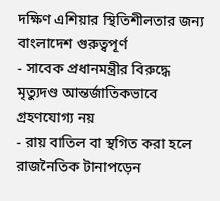দক্ষিণ এশিয়ার স্থিতিশীলতার জন্য বাংলাদেশ গুরুত্বপূর্ণ
- সাবেক প্রধানমন্ত্রীর বিরুদ্ধে মৃত্যুদণ্ড আন্তর্জাতিকভাবে গ্রহণযোগ্য নয়
- রায় বাতিল বা স্থগিত করা হলে রাজনৈতিক টানাপড়েন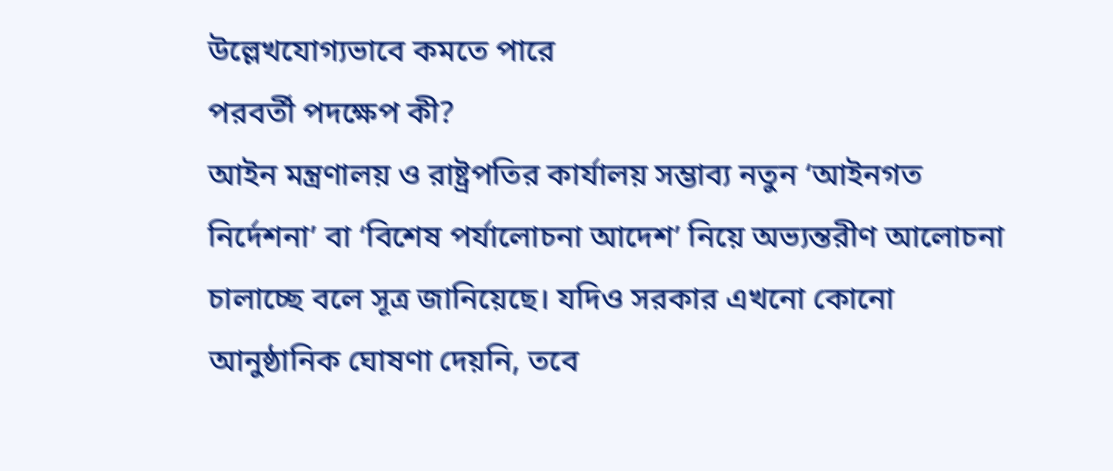উল্লেখযোগ্যভাবে কমতে পারে
পরবর্তী পদক্ষেপ কী?
আইন মন্ত্রণালয় ও রাষ্ট্রপতির কার্যালয় সম্ভাব্য নতুন ‘আইনগত নির্দেশনা’ বা ‘বিশেষ পর্যালোচনা আদেশ’ নিয়ে অভ্যন্তরীণ আলোচনা চালাচ্ছে বলে সূত্র জানিয়েছে। যদিও সরকার এখনো কোনো আনুষ্ঠানিক ঘোষণা দেয়নি, তবে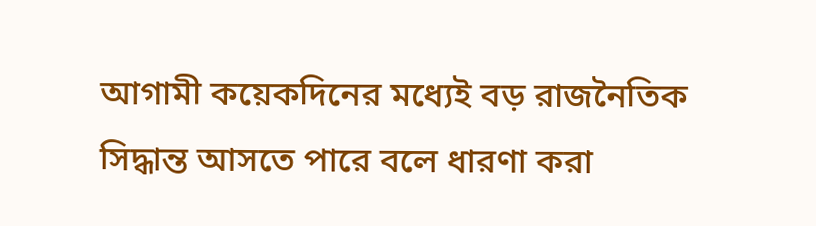আগামী কয়েকদিনের মধ্যেই বড় রাজনৈতিক সিদ্ধান্ত আসতে পারে বলে ধারণা করা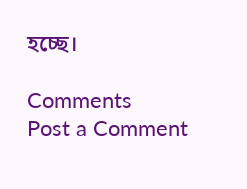হচ্ছে।

Comments
Post a Comment